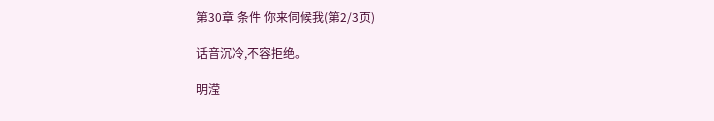第30章 条件 你来伺候我(第2/3页)

话音沉冷,不容拒绝。

明滢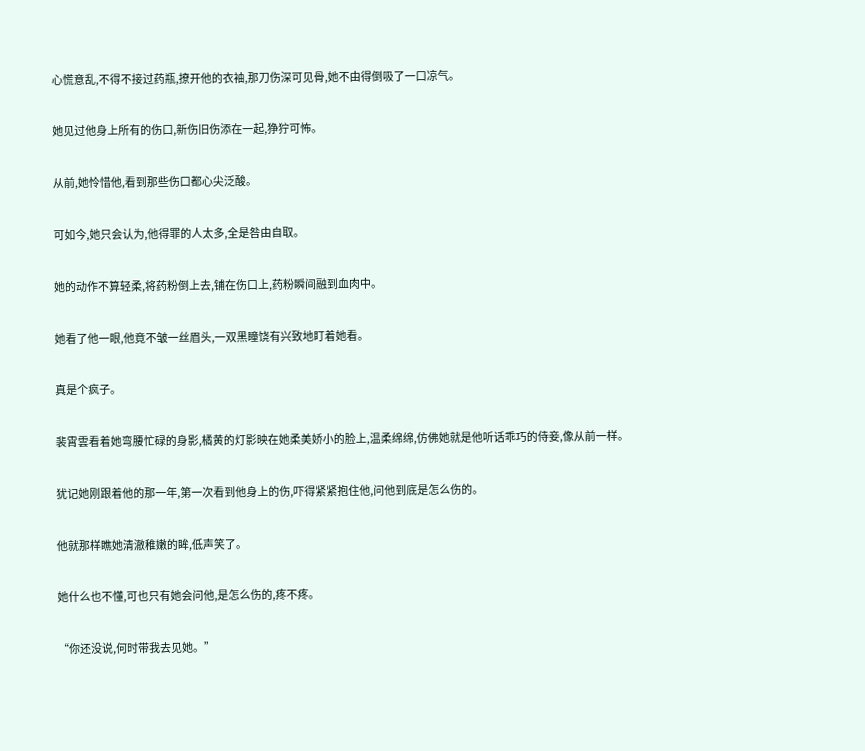心慌意乱,不得不接过药瓶,撩开他的衣袖,那刀伤深可见骨,她不由得倒吸了一口凉气。

她见过他身上所有的伤口,新伤旧伤添在一起,狰狞可怖。

从前,她怜惜他,看到那些伤口都心尖泛酸。

可如今,她只会认为,他得罪的人太多,全是咎由自取。

她的动作不算轻柔,将药粉倒上去,铺在伤口上,药粉瞬间融到血肉中。

她看了他一眼,他竟不皱一丝眉头,一双黑瞳饶有兴致地盯着她看。

真是个疯子。

裴霄雲看着她弯腰忙碌的身影,橘黄的灯影映在她柔美娇小的脸上,温柔绵绵,仿佛她就是他听话乖巧的侍妾,像从前一样。

犹记她刚跟着他的那一年,第一次看到他身上的伤,吓得紧紧抱住他,问他到底是怎么伤的。

他就那样瞧她清澈稚嫩的眸,低声笑了。

她什么也不懂,可也只有她会问他,是怎么伤的,疼不疼。

“你还没说,何时带我去见她。”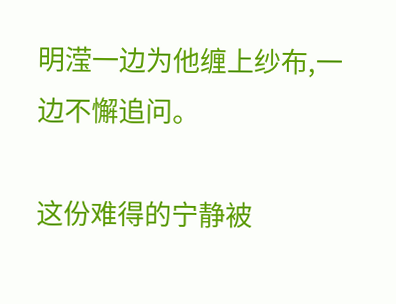明滢一边为他缠上纱布,一边不懈追问。

这份难得的宁静被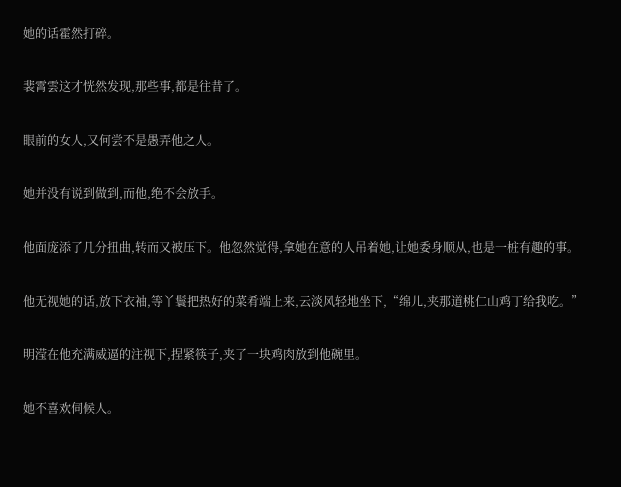她的话霍然打碎。

裴霄雲这才恍然发现,那些事,都是往昔了。

眼前的女人,又何尝不是愚弄他之人。

她并没有说到做到,而他,绝不会放手。

他面庞添了几分扭曲,转而又被压下。他忽然觉得,拿她在意的人吊着她,让她委身顺从,也是一桩有趣的事。

他无视她的话,放下衣袖,等丫鬟把热好的菜肴端上来,云淡风轻地坐下,“绵儿,夹那道桃仁山鸡丁给我吃。”

明滢在他充满威逼的注视下,捏紧筷子,夹了一块鸡肉放到他碗里。

她不喜欢伺候人。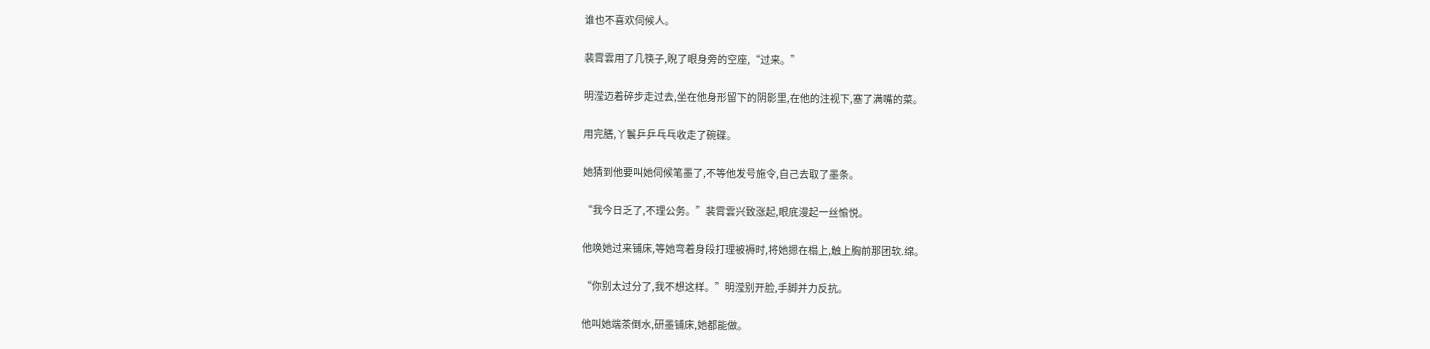谁也不喜欢伺候人。

裴霄雲用了几筷子,睨了眼身旁的空座,“过来。”

明滢迈着碎步走过去,坐在他身形留下的阴影里,在他的注视下,塞了满嘴的菜。

用完膳,丫鬟乒乒乓乓收走了碗碟。

她猜到他要叫她伺候笔墨了,不等他发号施令,自己去取了墨条。

“我今日乏了,不理公务。”裴霄雲兴致涨起,眼底漫起一丝愉悦。

他唤她过来铺床,等她弯着身段打理被褥时,将她摁在榻上,触上胸前那团软.绵。

“你别太过分了,我不想这样。”明滢别开脸,手脚并力反抗。

他叫她端茶倒水,研墨铺床,她都能做。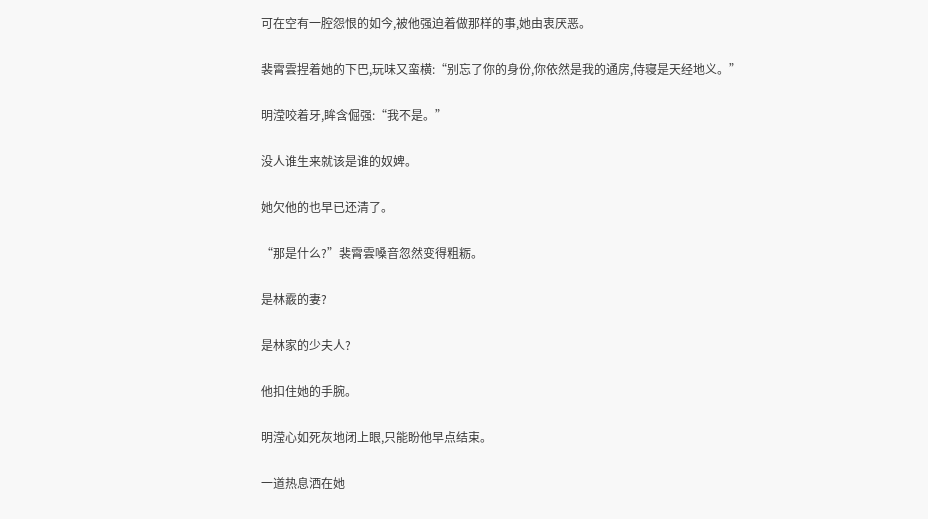可在空有一腔怨恨的如今,被他强迫着做那样的事,她由衷厌恶。

裴霄雲捏着她的下巴,玩味又蛮横:“别忘了你的身份,你依然是我的通房,侍寝是天经地义。”

明滢咬着牙,眸含倔强:“我不是。”

没人谁生来就该是谁的奴婢。

她欠他的也早已还清了。

“那是什么?”裴霄雲嗓音忽然变得粗粝。

是林霰的妻?

是林家的少夫人?

他扣住她的手腕。

明滢心如死灰地闭上眼,只能盼他早点结束。

一道热息洒在她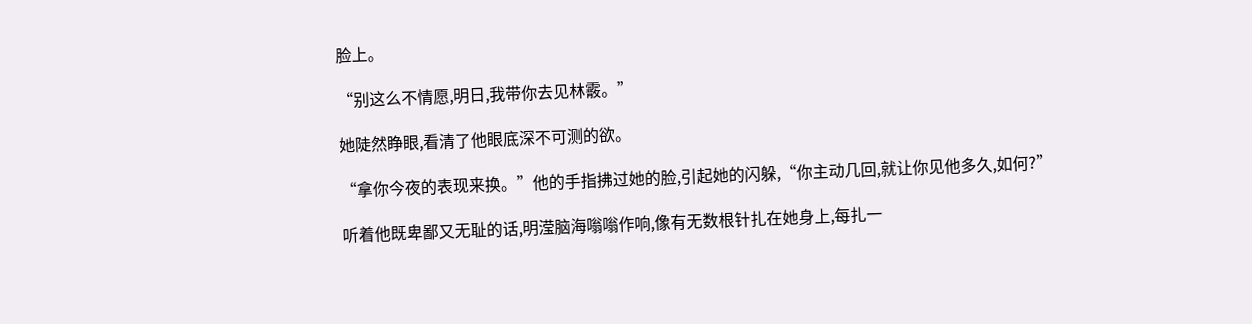脸上。

“别这么不情愿,明日,我带你去见林霰。”

她陡然睁眼,看清了他眼底深不可测的欲。

“拿你今夜的表现来换。”他的手指拂过她的脸,引起她的闪躲,“你主动几回,就让你见他多久,如何?”

听着他既卑鄙又无耻的话,明滢脑海嗡嗡作响,像有无数根针扎在她身上,每扎一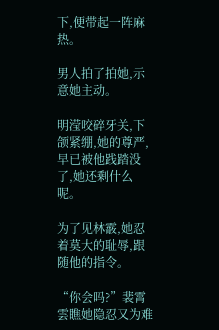下,便带起一阵麻热。

男人拍了拍她,示意她主动。

明滢咬碎牙关,下颌紧绷,她的尊严,早已被他践踏没了,她还剩什么呢。

为了见林霰,她忍着莫大的耻辱,跟随他的指令。

“你会吗?”裴霄雲瞧她隐忍又为难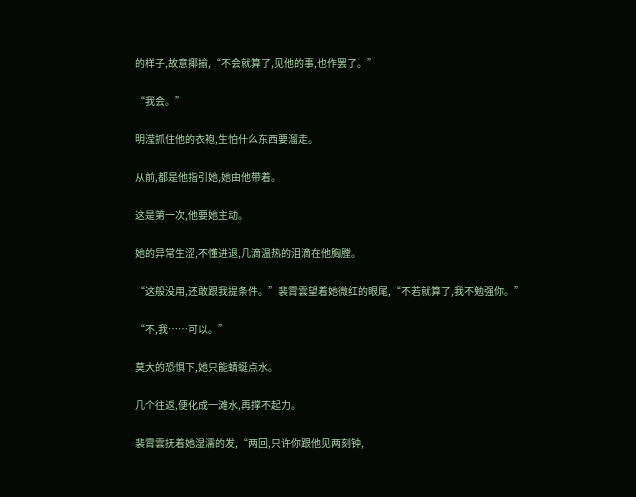的样子,故意揶揄,“不会就算了,见他的事,也作罢了。”

“我会。”

明滢抓住他的衣袍,生怕什么东西要溜走。

从前,都是他指引她,她由他带着。

这是第一次,他要她主动。

她的异常生涩,不懂进退,几滴温热的泪滴在他胸膛。

“这般没用,还敢跟我提条件。”裴霄雲望着她微红的眼尾,“不若就算了,我不勉强你。”

“不,我……可以。”

莫大的恐惧下,她只能蜻蜓点水。

几个往返,便化成一滩水,再撑不起力。

裴霄雲抚着她湿濡的发,“两回,只许你跟他见两刻钟,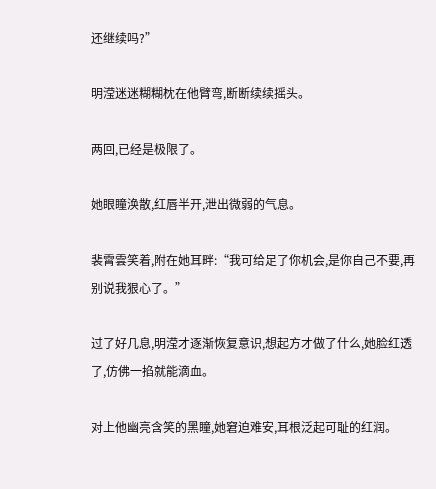还继续吗?”

明滢迷迷糊糊枕在他臂弯,断断续续摇头。

两回,已经是极限了。

她眼瞳涣散,红唇半开,泄出微弱的气息。

裴霄雲笑着,附在她耳畔:“我可给足了你机会,是你自己不要,再别说我狠心了。”

过了好几息,明滢才逐渐恢复意识,想起方才做了什么,她脸红透了,仿佛一掐就能滴血。

对上他幽亮含笑的黑瞳,她窘迫难安,耳根泛起可耻的红润。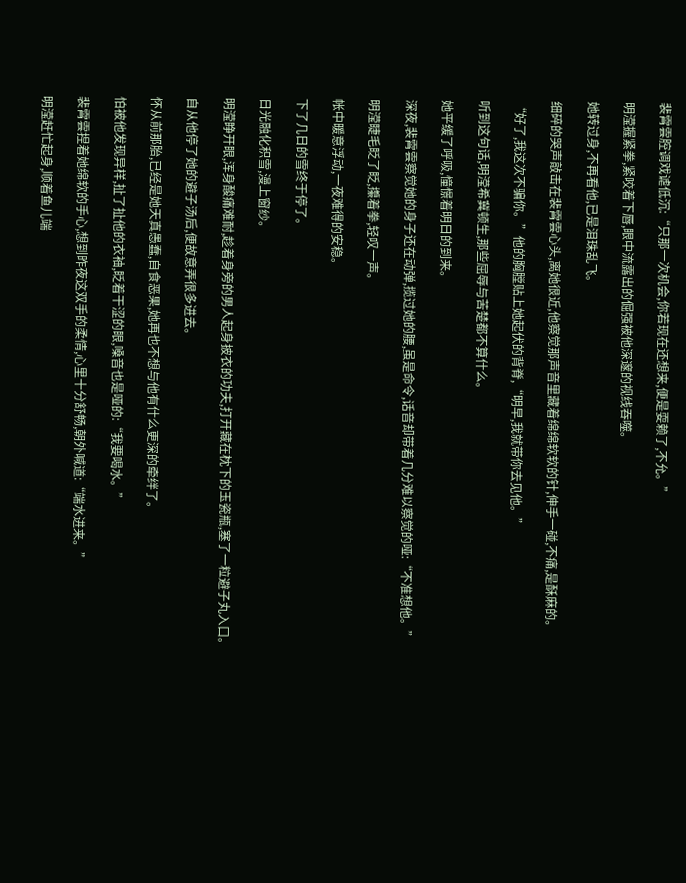裴霄雲腔调戏谑低沉:“只那一次机会,你若现在还想来,便是耍赖了,不允。”

明滢握紧拳,紧咬着下唇,眼中流露出的倔强被他深邃的视线吞噬。

她转过身,不再看他,已是泪珠乱飞。

细碎的哭声敲击在裴霄雲心头,离她很近,他察觉那声音里藏着绵绵软软的针,伸手一碰,不痛,是酥麻的。

“好了,我这次不骗你。”他的胸膛贴上她起伏的背脊,“明早,我就带你去见他。”

听到这句话,明滢希冀顿生,那些屈辱与苦楚都不算什么。

她平缓了呼吸,憧憬着明日的到来。

深夜,裴霄雲察觉她的身子还在动弹,揽过她的腰,虽是命令,话音却带着几分难以察觉的哑:“不准想他。”

明滢睫毛眨了眨,攥着拳,轻叹一声。

帐中暖意浮动,一夜难得的安稳。

下了几日的雪终于停了。

日光融化积雪,漫上窗纱。

明滢睁开眼,浑身酸痛难耐,趁着身旁的男人起身披衣的功夫,打开藏在枕下的玉瓷瓶,塞了一粒避子丸入口。

自从他停了她的避子汤后,便故意弄很多进去。

怀从前那胎,已经是她天真愚蠢,自食恶果,她再也不想与他有什么更深的牵绊了。

怕被他发现异样,扯了扯他的衣袖,眨着干涩的眼,嗓音也是哑的:“我要喝水。”

裴霄雲捏着她绵软的手心,想到昨夜这双手的柔情,心里十分舒畅,朝外喊道:“端水进来。”

明滢赶忙起身,顺着鱼儿端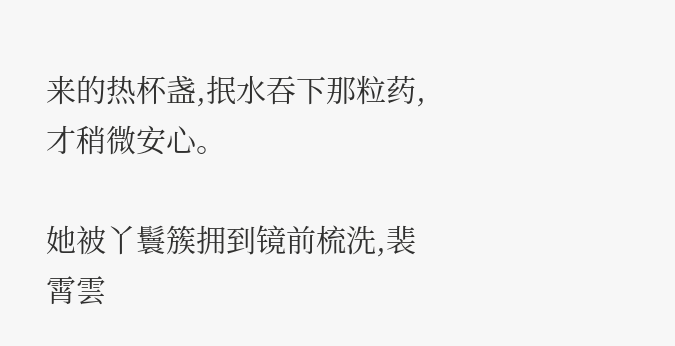来的热杯盏,抿水吞下那粒药,才稍微安心。

她被丫鬟簇拥到镜前梳洗,裴霄雲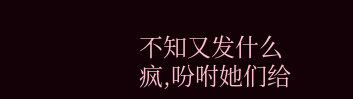不知又发什么疯,吩咐她们给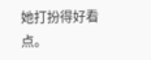她打扮得好看点。